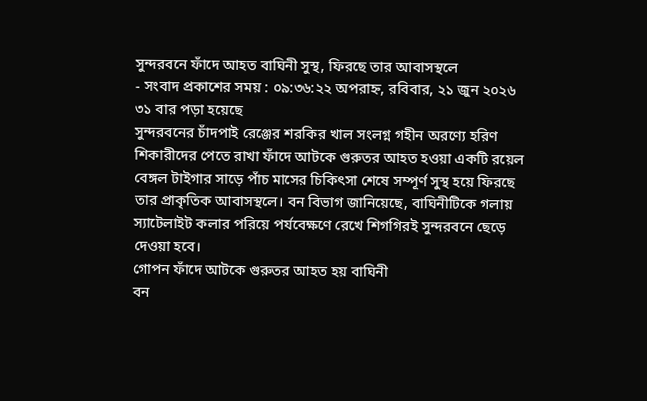সুন্দরবনে ফাঁদে আহত বাঘিনী সুস্থ, ফিরছে তার আবাসস্থলে
- সংবাদ প্রকাশের সময় : ০৯:৩৬:২২ অপরাহ্ন, রবিবার, ২১ জুন ২০২৬ ৩১ বার পড়া হয়েছে
সুন্দরবনের চাঁদপাই রেঞ্জের শরকির খাল সংলগ্ন গহীন অরণ্যে হরিণ শিকারীদের পেতে রাখা ফাঁদে আটকে গুরুতর আহত হওয়া একটি রয়েল বেঙ্গল টাইগার সাড়ে পাঁচ মাসের চিকিৎসা শেষে সম্পূর্ণ সুস্থ হয়ে ফিরছে তার প্রাকৃতিক আবাসস্থলে। বন বিভাগ জানিয়েছে, বাঘিনীটিকে গলায় স্যাটেলাইট কলার পরিয়ে পর্যবেক্ষণে রেখে শিগগিরই সুন্দরবনে ছেড়ে দেওয়া হবে।
গোপন ফাঁদে আটকে গুরুতর আহত হয় বাঘিনী
বন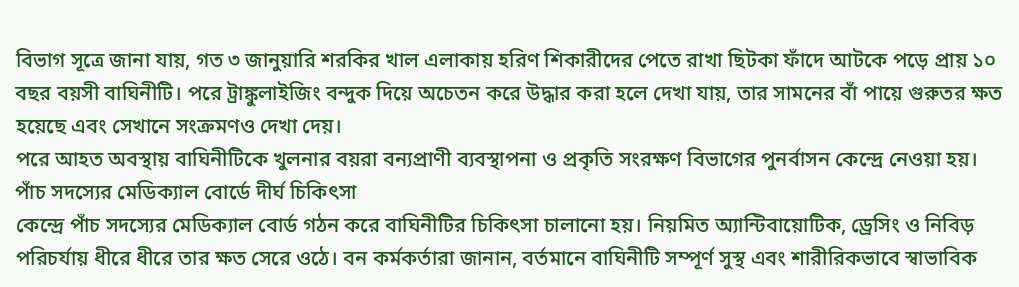বিভাগ সূত্রে জানা যায়, গত ৩ জানুয়ারি শরকির খাল এলাকায় হরিণ শিকারীদের পেতে রাখা ছিটকা ফাঁদে আটকে পড়ে প্রায় ১০ বছর বয়সী বাঘিনীটি। পরে ট্রাঙ্কুলাইজিং বন্দুক দিয়ে অচেতন করে উদ্ধার করা হলে দেখা যায়, তার সামনের বাঁ পায়ে গুরুতর ক্ষত হয়েছে এবং সেখানে সংক্রমণও দেখা দেয়।
পরে আহত অবস্থায় বাঘিনীটিকে খুলনার বয়রা বন্যপ্রাণী ব্যবস্থাপনা ও প্রকৃতি সংরক্ষণ বিভাগের পুনর্বাসন কেন্দ্রে নেওয়া হয়।
পাঁচ সদস্যের মেডিক্যাল বোর্ডে দীর্ঘ চিকিৎসা
কেন্দ্রে পাঁচ সদস্যের মেডিক্যাল বোর্ড গঠন করে বাঘিনীটির চিকিৎসা চালানো হয়। নিয়মিত অ্যান্টিবায়োটিক, ড্রেসিং ও নিবিড় পরিচর্যায় ধীরে ধীরে তার ক্ষত সেরে ওঠে। বন কর্মকর্তারা জানান, বর্তমানে বাঘিনীটি সম্পূর্ণ সুস্থ এবং শারীরিকভাবে স্বাভাবিক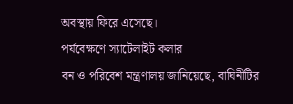অবস্থায় ফিরে এসেছে।
পর্যবেক্ষণে স্যাটেলাইট কলার
বন ও পরিবেশ মন্ত্রণালয় জানিয়েছে, বাঘিনীটির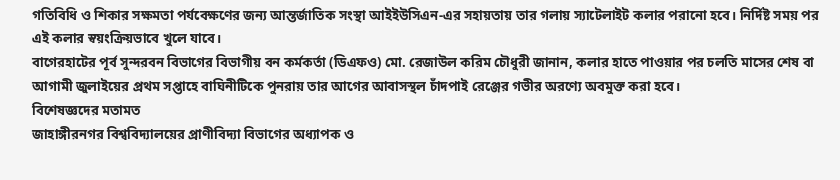গতিবিধি ও শিকার সক্ষমতা পর্যবেক্ষণের জন্য আন্তর্জাতিক সংস্থা আইইউসিএন-এর সহায়তায় তার গলায় স্যাটেলাইট কলার পরানো হবে। নির্দিষ্ট সময় পর এই কলার স্বয়ংক্রিয়ভাবে খুলে যাবে।
বাগেরহাটের পূর্ব সুন্দরবন বিভাগের বিভাগীয় বন কর্মকর্তা (ডিএফও) মো. রেজাউল করিম চৌধুরী জানান, কলার হাতে পাওয়ার পর চলতি মাসের শেষ বা আগামী জুলাইয়ের প্রথম সপ্তাহে বাঘিনীটিকে পুনরায় তার আগের আবাসস্থল চাঁদপাই রেঞ্জের গভীর অরণ্যে অবমুক্ত করা হবে।
বিশেষজ্ঞদের মতামত
জাহাঙ্গীরনগর বিশ্ববিদ্যালয়ের প্রাণীবিদ্যা বিভাগের অধ্যাপক ও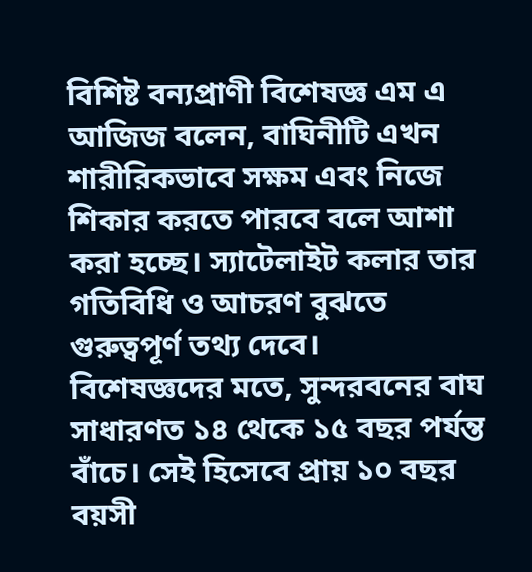বিশিষ্ট বন্যপ্রাণী বিশেষজ্ঞ এম এ আজিজ বলেন, বাঘিনীটি এখন শারীরিকভাবে সক্ষম এবং নিজে শিকার করতে পারবে বলে আশা করা হচ্ছে। স্যাটেলাইট কলার তার গতিবিধি ও আচরণ বুঝতে গুরুত্বপূর্ণ তথ্য দেবে।
বিশেষজ্ঞদের মতে, সুন্দরবনের বাঘ সাধারণত ১৪ থেকে ১৫ বছর পর্যন্ত বাঁচে। সেই হিসেবে প্রায় ১০ বছর বয়সী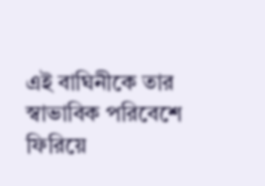এই বাঘিনীকে তার স্বাভাবিক পরিবেশে ফিরিয়ে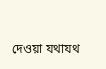দেওয়া যথাযথ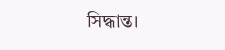সিদ্ধান্ত।